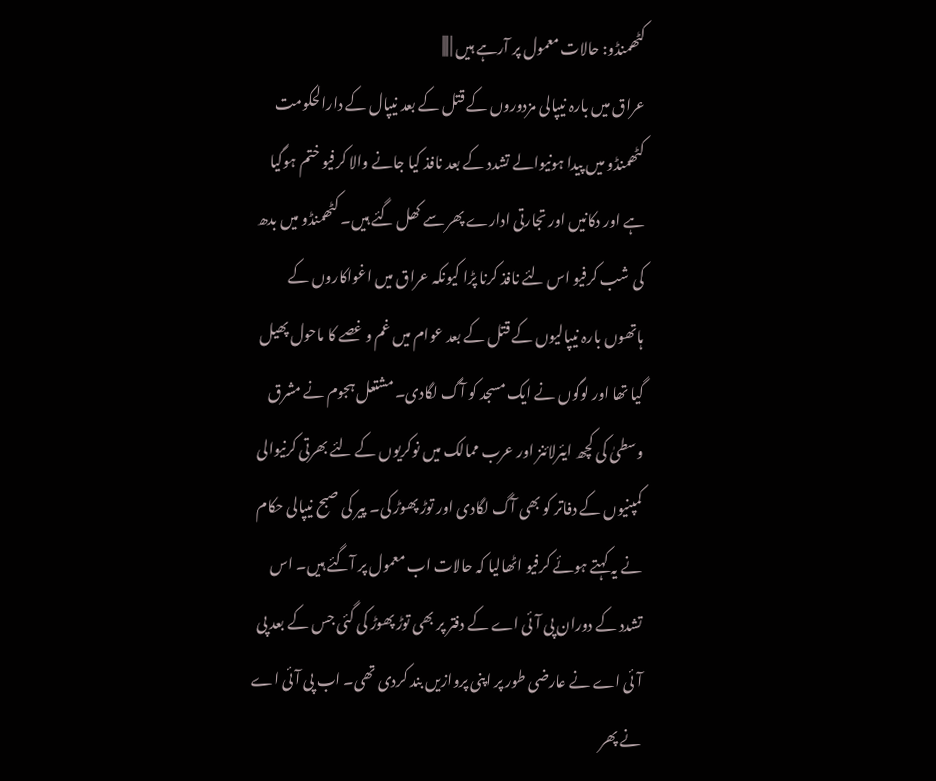کٹھمنڈو: حالات معمول پر آرہے ہیں | |||
عراق میں بارہ نیپالی مزدوروں کے قتل کے بعد نیپال کے دارالحکومت کٹھمنڈو میں پیدا ہونیوالے تشدد کے بعد نافذ کیا جانے والا کرفیو ختم ہوگیا ہے اور دکانیں اور تجارتی ادارے پھر سے کھل گئے ہیں۔ کٹھمنڈو میں بدھ کی شب کرفیو اس لئے نافذ کرنا پڑا کیونکہ عراق میں اغواکاروں کے ہاتھوں بارہ نیپالیوں کے قتل کے بعد عوام میں غم و غصے کا ماحول پھیل گیا تھا اور لوگوں نے ایک مسجد کو آگ لگادی۔ مشتعل ہجوم نے مشرق وسطیٰ کی کچھ ایئرلائنز اور عرب ممالک میں نوکریوں کے لئے بھرتی کرنیوالی کمپنیوں کے دفاتر کو بھی آگ لگادی اور توڑ پھوڑ کی۔ پیر کی صبح نیپالی حکام نے یہ کہتے ہوئے کرفیو اٹھالیا کہ حالات اب معمول پر آگئے ہیں۔ اس تشدد کے دوران پی آئی اے کے دفتر پر بھی توڑ پھوڑ کی گئی جس کے بعد پی آئی اے نے عارضی طور پر اپنی پروازیں بند کردی تھی۔ اب پی آئی اے نے پھر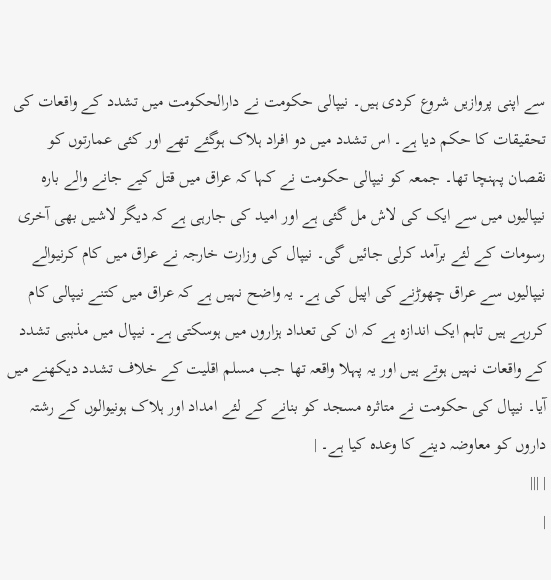سے اپنی پروازیں شروع کردی ہیں۔ نیپالی حکومت نے دارالحکومت میں تشدد کے واقعات کی تحقیقات کا حکم دیا ہے۔ اس تشدد میں دو افراد ہلاک ہوگئے تھے اور کئی عمارتوں کو نقصان پہنچا تھا۔ جمعہ کو نیپالی حکومت نے کہا کہ عراق میں قتل کیے جانے والے بارہ نیپالیوں میں سے ایک کی لاش مل گئی ہے اور امید کی جارہی ہے کہ دیگر لاشیں بھی آخری رسومات کے لئے برآمد کرلی جائیں گی۔ نیپال کی وزارت خارجہ نے عراق میں کام کرنیوالے نیپالیوں سے عراق چھوڑنے کی اپیل کی ہے۔ یہ واضح نہیں ہے کہ عراق میں کتنے نیپالی کام کررہے ہیں تاہم ایک اندازہ ہے کہ ان کی تعداد ہزاروں میں ہوسکتی ہے۔ نیپال میں مذہبی تشدد کے واقعات نہیں ہوتے ہیں اور یہ پہلا واقعہ تھا جب مسلم اقلیت کے خلاف تشدد دیکھنے میں آیا۔ نیپال کی حکومت نے متاثرہ مسجد کو بنانے کے لئے امداد اور ہلاک ہونیوالوں کے رشتہ داروں کو معاوضہ دینے کا وعدہ کیا ہے۔ |
| |||
|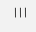|||